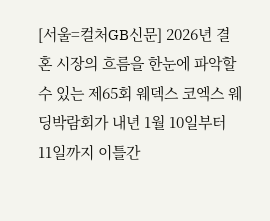[서울=컬처GB신문] 2026년 결혼 시장의 흐름을 한눈에 파악할 수 있는 제65회 웨덱스 코엑스 웨딩박람회가 내년 1월 10일부터 11일까지 이틀간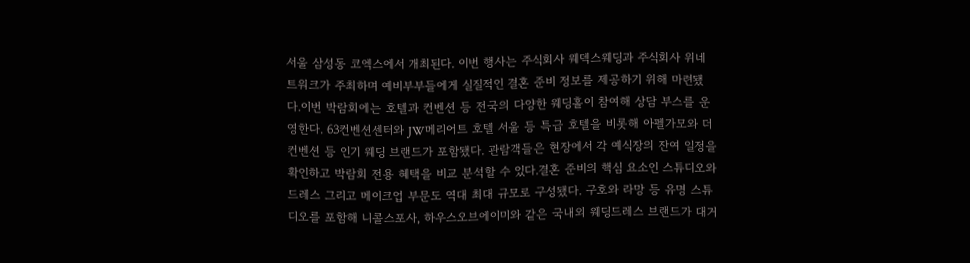서울 삼성동 코엑스에서 개최된다. 이번 행사는 주식회사 웨덱스웨딩과 주식회사 위네트워크가 주최하며 예비부부들에게 실질적인 결혼 준비 정보를 제공하기 위해 마련됐다.이번 박람회에는 호텔과 컨벤션 등 전국의 다양한 웨딩홀이 참여해 상담 부스를 운영한다. 63컨벤션센터와 JW메리어트 호텔 서울 등 특급 호텔을 비롯해 아펠가모와 더컨벤션 등 인기 웨딩 브랜드가 포함됐다. 관람객들은 현장에서 각 예식장의 잔여 일정을 확인하고 박람회 전용 혜택을 비교 분석할 수 있다.결혼 준비의 핵심 요소인 스튜디오와 드레스 그리고 메이크업 부문도 역대 최대 규모로 구성됐다. 구호와 라망 등 유명 스튜디오를 포함해 니콜스포사, 하우스오브에이미와 같은 국내외 웨딩드레스 브랜드가 대거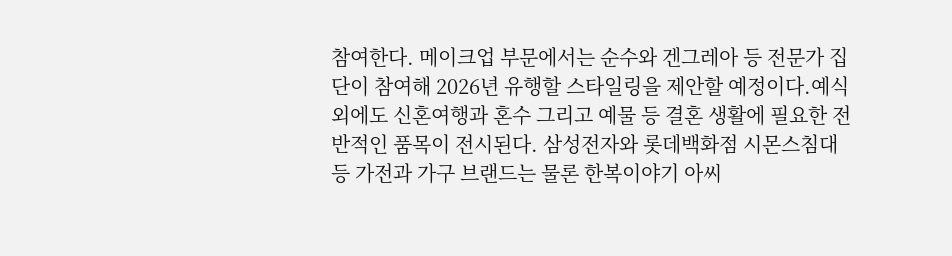참여한다. 메이크업 부문에서는 순수와 겐그레아 등 전문가 집단이 참여해 2026년 유행할 스타일링을 제안할 예정이다.예식 외에도 신혼여행과 혼수 그리고 예물 등 결혼 생활에 필요한 전반적인 품목이 전시된다. 삼성전자와 롯데백화점 시몬스침대 등 가전과 가구 브랜드는 물론 한복이야기 아씨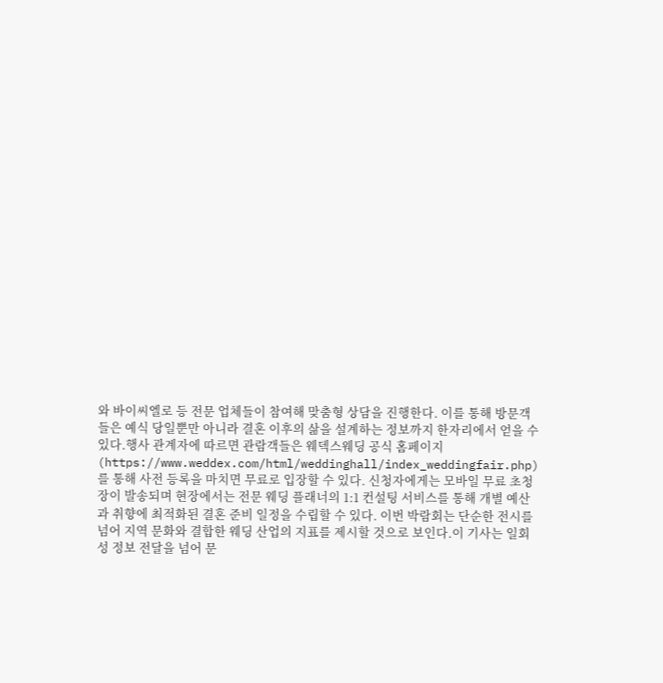와 바이씨엘로 등 전문 업체들이 참여해 맞춤형 상담을 진행한다. 이를 통해 방문객들은 예식 당일뿐만 아니라 결혼 이후의 삶을 설계하는 정보까지 한자리에서 얻을 수 있다.행사 관계자에 따르면 관람객들은 웨덱스웨딩 공식 홈페이지(https://www.weddex.com/html/weddinghall/index_weddingfair.php)를 통해 사전 등록을 마치면 무료로 입장할 수 있다. 신청자에게는 모바일 무료 초청장이 발송되며 현장에서는 전문 웨딩 플래너의 1:1 컨설팅 서비스를 통해 개별 예산과 취향에 최적화된 결혼 준비 일정을 수립할 수 있다. 이번 박람회는 단순한 전시를 넘어 지역 문화와 결합한 웨딩 산업의 지표를 제시할 것으로 보인다.이 기사는 일회성 정보 전달을 넘어 문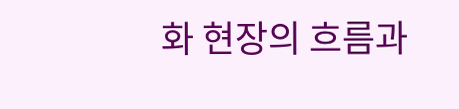화 현장의 흐름과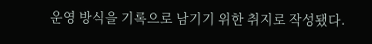운영 방식을 기록으로 남기기 위한 취지로 작성됐다.